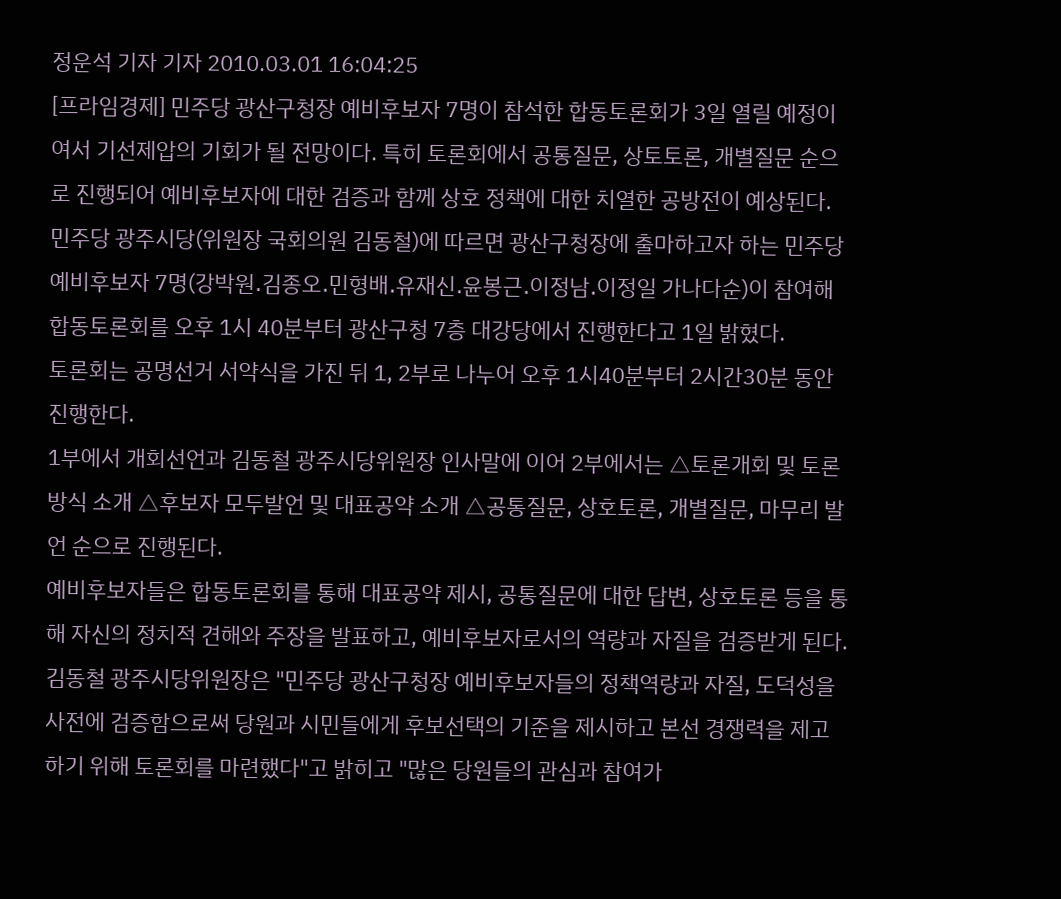정운석 기자 기자 2010.03.01 16:04:25
[프라임경제] 민주당 광산구청장 예비후보자 7명이 참석한 합동토론회가 3일 열릴 예정이여서 기선제압의 기회가 될 전망이다. 특히 토론회에서 공통질문, 상토토론, 개별질문 순으로 진행되어 예비후보자에 대한 검증과 함께 상호 정책에 대한 치열한 공방전이 예상된다.
민주당 광주시당(위원장 국회의원 김동철)에 따르면 광산구청장에 출마하고자 하는 민주당 예비후보자 7명(강박원․김종오․민형배․유재신․윤봉근․이정남․이정일 가나다순)이 참여해 합동토론회를 오후 1시 40분부터 광산구청 7층 대강당에서 진행한다고 1일 밝혔다.
토론회는 공명선거 서약식을 가진 뒤 1, 2부로 나누어 오후 1시40분부터 2시간30분 동안 진행한다.
1부에서 개회선언과 김동철 광주시당위원장 인사말에 이어 2부에서는 △토론개회 및 토론방식 소개 △후보자 모두발언 및 대표공약 소개 △공통질문, 상호토론, 개별질문, 마무리 발언 순으로 진행된다.
예비후보자들은 합동토론회를 통해 대표공약 제시, 공통질문에 대한 답변, 상호토론 등을 통해 자신의 정치적 견해와 주장을 발표하고, 예비후보자로서의 역량과 자질을 검증받게 된다.
김동철 광주시당위원장은 "민주당 광산구청장 예비후보자들의 정책역량과 자질, 도덕성을 사전에 검증함으로써 당원과 시민들에게 후보선택의 기준을 제시하고 본선 경쟁력을 제고하기 위해 토론회를 마련했다"고 밝히고 "많은 당원들의 관심과 참여가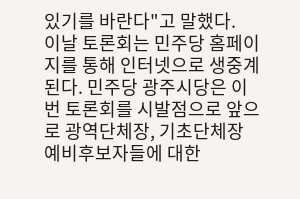있기를 바란다"고 말했다.
이날 토론회는 민주당 홈페이지를 통해 인터넷으로 생중계된다. 민주당 광주시당은 이번 토론회를 시발점으로 앞으로 광역단체장, 기초단체장 예비후보자들에 대한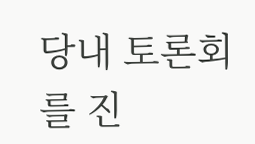당내 토론회를 진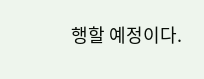행할 예정이다.